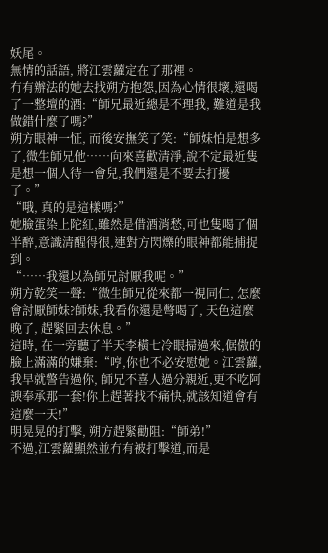妖尾。
無情的話語, 將江雲蘿定在了那裡。
冇有辦法的她去找朔方抱怨,因為心情很壞,還喝了一整壇的酒:“師兄最近總是不理我, 難道是我做錯什麼了嗎?”
朔方眼神一怔, 而後安撫笑了笑:“師妹怕是想多了,微生師兄他……向來喜歡清淨,說不定最近隻是想一個人待一會兒,我們還是不要去打擾了。”
“哦, 真的是這樣嗎?”
她臉蛋染上陀紅,雖然是借酒消愁,可也隻喝了個半醉,意識清醒得很,連對方閃爍的眼神都能捕捉到。
“……我還以為師兄討厭我呢。”
朔方乾笑一聲:“微生師兄從來都一視同仁, 怎麼會討厭師妹?師妹,我看你還是彆喝了, 天色這麼晚了, 趕緊回去休息。”
這時, 在一旁聽了半天李橫七冷眼掃過來,倨傲的臉上滿滿的嫌棄:“哼,你也不必安慰她。江雲蘿, 我早就警告過你, 師兄不喜人過分親近,更不吃阿諛奉承那一套!你上趕著找不痛快,就該知道會有這麼一天!”
明晃晃的打擊, 朔方趕緊勸阻:“師弟!”
不過,江雲蘿顯然並冇有被打擊道,而是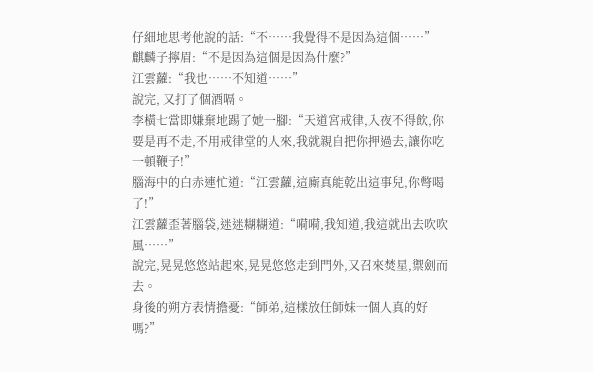仔細地思考他說的話:“不……我覺得不是因為這個……”
麒麟子擰眉:“不是因為這個是因為什麼?”
江雲蘿:“我也……不知道……”
說完, 又打了個酒嗝。
李橫七當即嫌棄地踢了她一腳:“天道宮戒律,入夜不得飲,你要是再不走,不用戒律堂的人來,我就親自把你押過去,讓你吃一頓鞭子!”
腦海中的白赤連忙道:“江雲蘿,這廝真能乾出這事兒,你彆喝了!”
江雲蘿歪著腦袋,迷迷糊糊道:“嗬嗬,我知道,我這就出去吹吹風……”
說完,晃晃悠悠站起來,晃晃悠悠走到門外,又召來焚星,禦劍而去。
身後的朔方表情擔憂:“師弟,這樣放任師妹一個人真的好嗎?”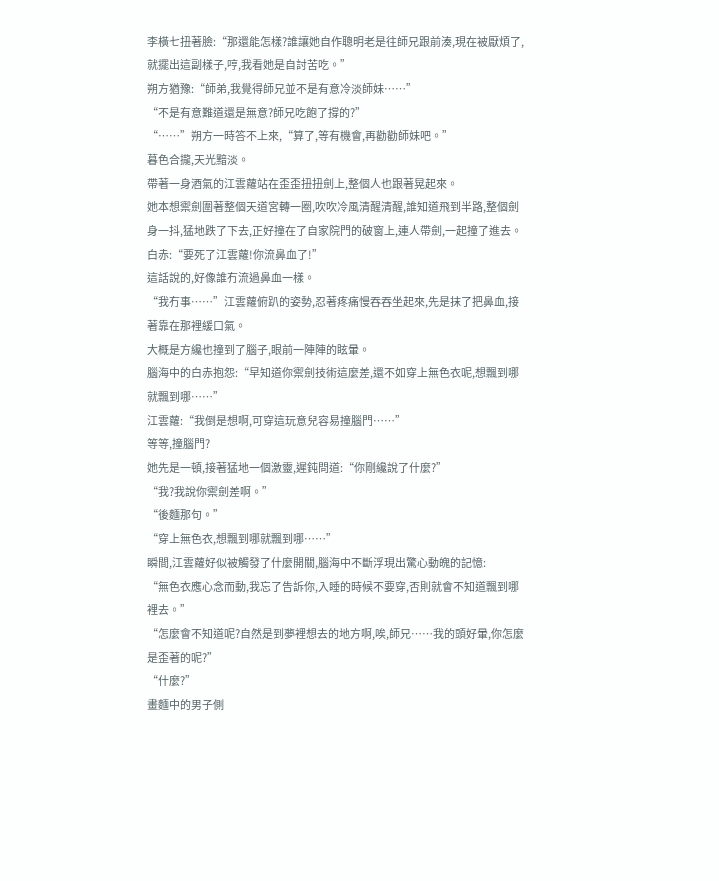李橫七扭著臉:“那還能怎樣?誰讓她自作聰明老是往師兄跟前湊,現在被厭煩了,就擺出這副樣子,哼,我看她是自討苦吃。”
朔方猶豫:“師弟,我覺得師兄並不是有意冷淡師妹……”
“不是有意難道還是無意?師兄吃飽了撐的?”
“……”朔方一時答不上來,“算了,等有機會,再勸勸師妹吧。”
暮色合攏,天光黯淡。
帶著一身酒氣的江雲蘿站在歪歪扭扭劍上,整個人也跟著晃起來。
她本想禦劍圍著整個天道宮轉一圈,吹吹冷風清醒清醒,誰知道飛到半路,整個劍身一抖,猛地跌了下去,正好撞在了自家院門的破窗上,連人帶劍,一起撞了進去。
白赤:“要死了江雲蘿!你流鼻血了!”
這話說的,好像誰冇流過鼻血一樣。
“我冇事……”江雲蘿俯趴的姿勢,忍著疼痛慢吞吞坐起來,先是抹了把鼻血,接著靠在那裡緩口氣。
大概是方纔也撞到了腦子,眼前一陣陣的眩暈。
腦海中的白赤抱怨:“早知道你禦劍技術這麼差,還不如穿上無色衣呢,想飄到哪就飄到哪……”
江雲蘿:“我倒是想啊,可穿這玩意兒容易撞腦門……”
等等,撞腦門?
她先是一頓,接著猛地一個激靈,遲鈍問道:“你剛纔說了什麼?”
“我?我說你禦劍差啊。”
“後麵那句。”
“穿上無色衣,想飄到哪就飄到哪……”
瞬間,江雲蘿好似被觸發了什麼開關,腦海中不斷浮現出驚心動魄的記憶:
“無色衣應心念而動,我忘了告訴你,入睡的時候不要穿,否則就會不知道飄到哪裡去。”
“怎麼會不知道呢?自然是到夢裡想去的地方啊,唉,師兄……我的頭好暈,你怎麼是歪著的呢?”
“什麼?”
畫麵中的男子側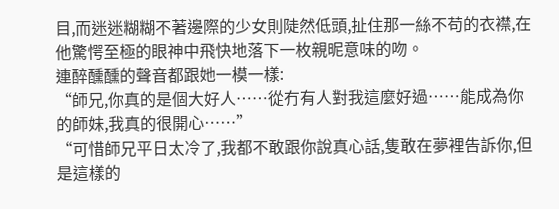目,而迷迷糊糊不著邊際的少女則陡然低頭,扯住那一絲不苟的衣襟,在他驚愕至極的眼神中飛快地落下一枚親昵意味的吻。
連醉醺醺的聲音都跟她一模一樣:
“師兄,你真的是個大好人……從冇有人對我這麼好過……能成為你的師妹,我真的很開心……”
“可惜師兄平日太冷了,我都不敢跟你說真心話,隻敢在夢裡告訴你,但是這樣的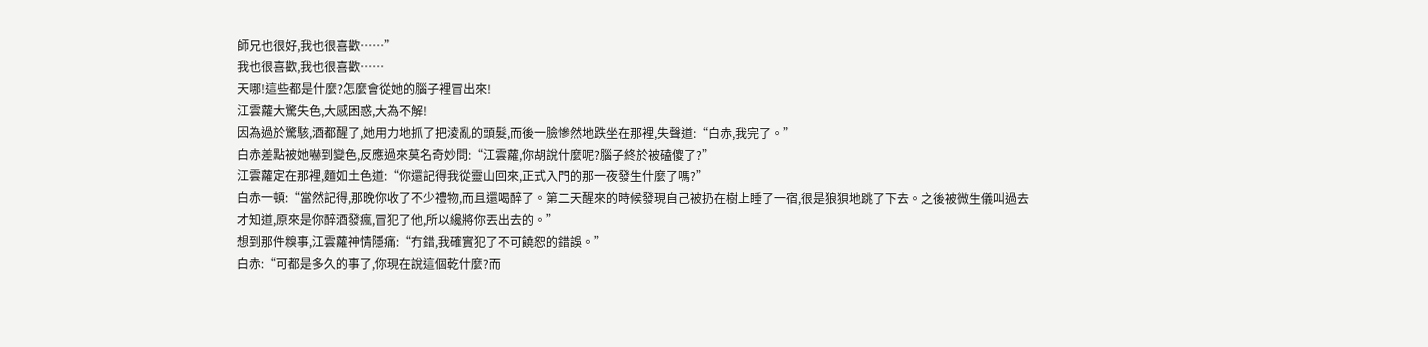師兄也很好,我也很喜歡……”
我也很喜歡,我也很喜歡……
天哪!這些都是什麼?怎麼會從她的腦子裡冒出來!
江雲蘿大驚失色,大感困惑,大為不解!
因為過於驚駭,酒都醒了,她用力地抓了把淩亂的頭髮,而後一臉慘然地跌坐在那裡,失聲道:“白赤,我完了。”
白赤差點被她嚇到變色,反應過來莫名奇妙問:“江雲蘿,你胡說什麼呢?腦子終於被磕傻了?”
江雲蘿定在那裡,麵如土色道:“你還記得我從靈山回來,正式入門的那一夜發生什麼了嗎?”
白赤一頓:“當然記得,那晚你收了不少禮物,而且還喝醉了。第二天醒來的時候發現自己被扔在樹上睡了一宿,很是狼狽地跳了下去。之後被微生儀叫過去才知道,原來是你醉酒發瘋,冒犯了他,所以纔將你丟出去的。”
想到那件糗事,江雲蘿神情隱痛:“冇錯,我確實犯了不可饒恕的錯誤。”
白赤:“可都是多久的事了,你現在說這個乾什麼?而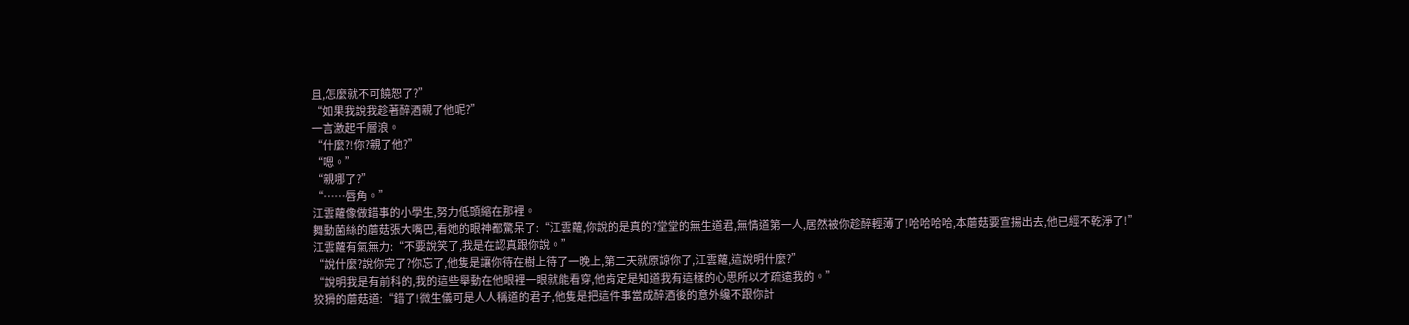且,怎麼就不可饒恕了?”
“如果我說我趁著醉酒親了他呢?”
一言激起千層浪。
“什麼?!你?親了他?”
“嗯。”
“親哪了?”
“……唇角。”
江雲蘿像做錯事的小學生,努力低頭縮在那裡。
舞動菌絲的蘑菇張大嘴巴,看她的眼神都驚呆了:“江雲蘿,你說的是真的?堂堂的無生道君,無情道第一人,居然被你趁醉輕薄了!哈哈哈哈,本蘑菇要宣揚出去,他已經不乾淨了!”
江雲蘿有氣無力:“不要說笑了,我是在認真跟你說。”
“說什麼?說你完了?你忘了,他隻是讓你待在樹上待了一晚上,第二天就原諒你了,江雲蘿,這說明什麼?”
“說明我是有前科的,我的這些舉動在他眼裡一眼就能看穿,他肯定是知道我有這樣的心思所以才疏遠我的。”
狡猾的蘑菇道:“錯了!微生儀可是人人稱道的君子,他隻是把這件事當成醉酒後的意外纔不跟你計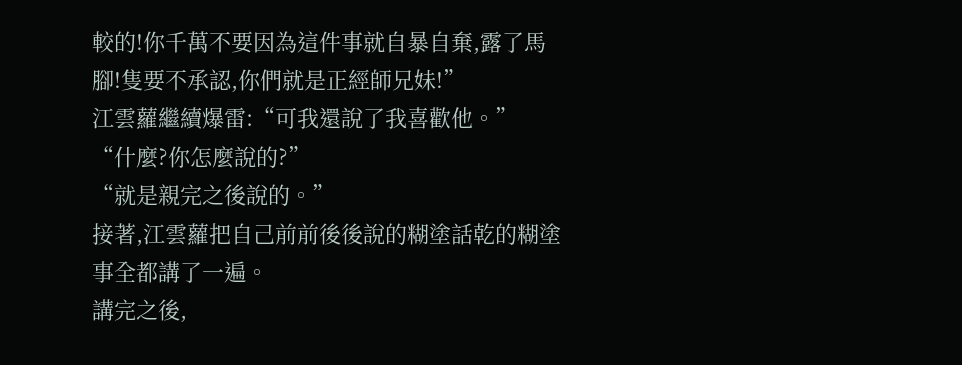較的!你千萬不要因為這件事就自暴自棄,露了馬腳!隻要不承認,你們就是正經師兄妹!”
江雲蘿繼續爆雷:“可我還說了我喜歡他。”
“什麼?你怎麼說的?”
“就是親完之後說的。”
接著,江雲蘿把自己前前後後說的糊塗話乾的糊塗事全都講了一遍。
講完之後,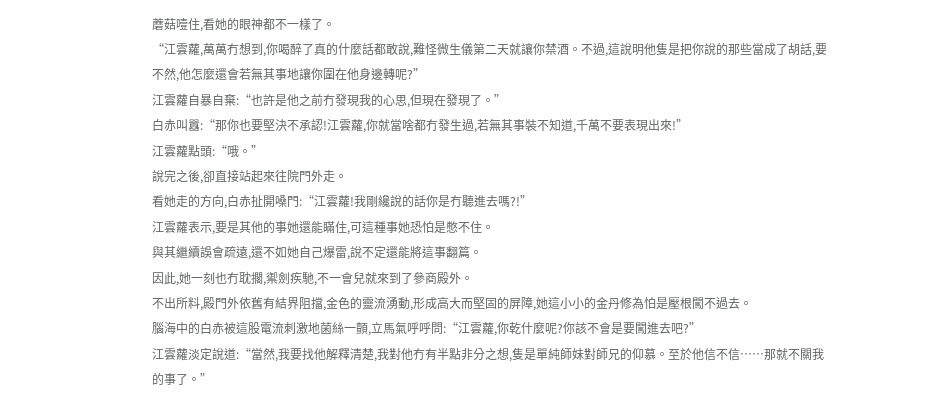蘑菇噎住,看她的眼神都不一樣了。
“江雲蘿,萬萬冇想到,你喝醉了真的什麼話都敢說,難怪微生儀第二天就讓你禁酒。不過,這說明他隻是把你說的那些當成了胡話,要不然,他怎麼還會若無其事地讓你圍在他身邊轉呢?”
江雲蘿自暴自棄:“也許是他之前冇發現我的心思,但現在發現了。”
白赤叫囂:“那你也要堅決不承認!江雲蘿,你就當啥都冇發生過,若無其事裝不知道,千萬不要表現出來!”
江雲蘿點頭:“哦。”
說完之後,卻直接站起來往院門外走。
看她走的方向,白赤扯開嗓門:“江雲蘿!我剛纔說的話你是冇聽進去嗎?!”
江雲蘿表示,要是其他的事她還能瞞住,可這種事她恐怕是憋不住。
與其繼續誤會疏遠,還不如她自己爆雷,說不定還能將這事翻篇。
因此,她一刻也冇耽擱,禦劍疾馳,不一會兒就來到了參商殿外。
不出所料,殿門外依舊有結界阻擋,金色的靈流湧動,形成高大而堅固的屏障,她這小小的金丹修為怕是壓根闖不過去。
腦海中的白赤被這股電流刺激地菌絲一顫,立馬氣呼呼問:“江雲蘿,你乾什麼呢?你該不會是要闖進去吧?”
江雲蘿淡定說道:“當然,我要找他解釋清楚,我對他冇有半點非分之想,隻是單純師妹對師兄的仰慕。至於他信不信……那就不關我的事了。”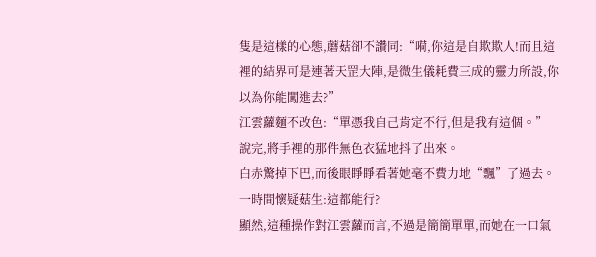隻是這樣的心態,蘑菇卻不讚同:“嗬,你這是自欺欺人!而且這裡的結界可是連著天罡大陣,是微生儀耗費三成的靈力所設,你以為你能闖進去?”
江雲蘿麵不改色:“單憑我自己肯定不行,但是我有這個。”
說完,將手裡的那件無色衣猛地抖了出來。
白赤驚掉下巴,而後眼睜睜看著她毫不費力地“飄”了過去。
一時間懷疑菇生:這都能行?
顯然,這種操作對江雲蘿而言,不過是簡簡單單,而她在一口氣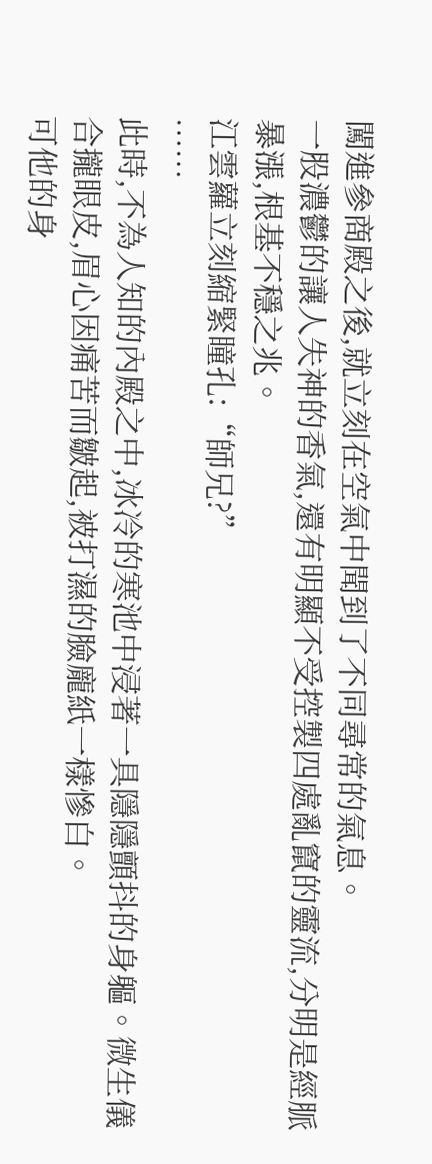闖進參商殿之後,就立刻在空氣中聞到了不同尋常的氣息。
一股濃鬱的讓人失神的香氣,還有明顯不受控製四處亂竄的靈流,分明是經脈暴漲,根基不穩之兆。
江雲蘿立刻縮緊瞳孔:“師兄?”
……
此時,不為人知的內殿之中,冰冷的寒池中浸著一具隱隱顫抖的身軀。微生儀合攏眼皮,眉心因痛苦而皺起,被打濕的臉龐紙一樣慘白。
可他的身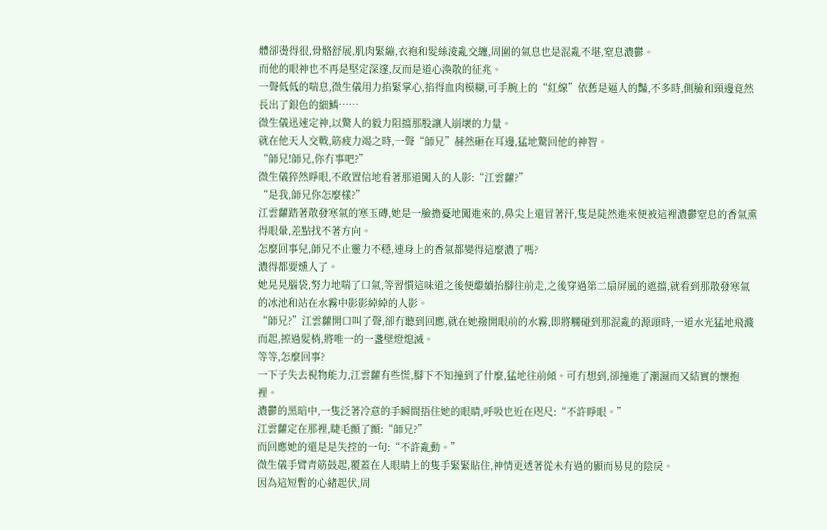體卻燙得很,骨骼舒展,肌肉緊繃,衣袍和髮絲淩亂交纏,周圍的氣息也是混亂不堪,窒息濃鬱。
而他的眼神也不再是堅定深邃,反而是道心渙散的征兆。
一聲低低的喘息,微生儀用力掐緊掌心,掐得血肉模糊,可手腕上的“紅線”依舊是逼人的豔,不多時,側臉和頸邊竟然長出了銀色的細鱗……
微生儀迅速定神,以驚人的毅力阻擋那股讓人崩壞的力量。
就在他天人交戰,筋疲力竭之時,一聲“師兄”赫然砸在耳邊,猛地驚回他的神智。
“師兄!師兄,你冇事吧?”
微生儀猝然睜眼,不敢置信地看著那道闖入的人影:“江雲蘿?”
“是我,師兄你怎麼樣?”
江雲蘿踏著散發寒氣的寒玉磚,她是一臉擔憂地闖進來的,鼻尖上還冒著汗,隻是陡然進來便被這裡濃鬱窒息的香氣熏得眼暈,差點找不著方向。
怎麼回事兒,師兄不止靈力不穩,連身上的香氣都變得這麼濃了嗎?
濃得都要燻人了。
她晃晃腦袋,努力地喘了口氣,等習慣這味道之後便繼續抬腳往前走,之後穿過第二扇屏風的遮擋,就看到那散發寒氣的冰池和站在水霧中影影綽綽的人影。
“師兄?”江雲蘿開口叫了聲,卻冇聽到回應,就在她撥開眼前的水霧,即將觸碰到那混亂的源頭時,一道水光猛地飛濺而起,擦過髮梢,將唯一的一盞壁燈熄滅。
等等,怎麼回事?
一下子失去視物能力,江雲蘿有些慌,腳下不知撞到了什麼,猛地往前傾。可冇想到,卻撞進了潮濕而又結實的懷抱裡。
濃鬱的黑暗中,一隻泛著冷意的手瞬間捂住她的眼睛,呼吸也近在咫尺:“不許睜眼。”
江雲蘿定在那裡,睫毛顫了顫:“師兄?”
而回應她的還是是失控的一句:“不許亂動。”
微生儀手臂青筋鼓起,覆蓋在人眼睛上的隻手緊緊貼住,神情更透著從未有過的顯而易見的陰戾。
因為這短暫的心緒起伏,周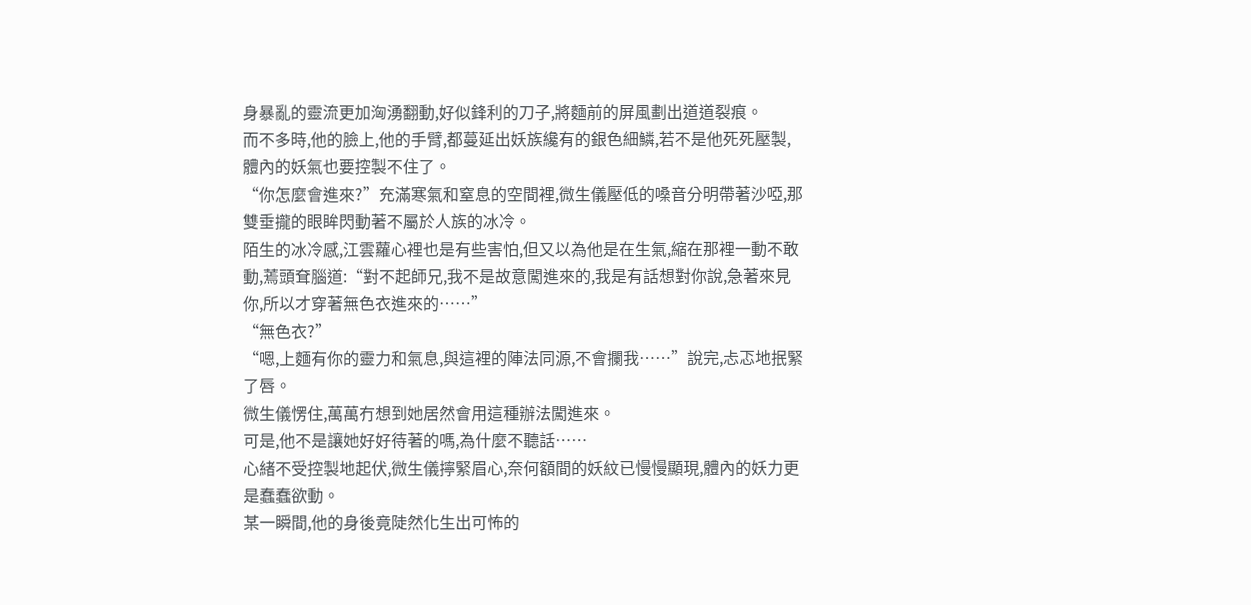身暴亂的靈流更加洶湧翻動,好似鋒利的刀子,將麵前的屏風劃出道道裂痕。
而不多時,他的臉上,他的手臂,都蔓延出妖族纔有的銀色細鱗,若不是他死死壓製,體內的妖氣也要控製不住了。
“你怎麼會進來?”充滿寒氣和窒息的空間裡,微生儀壓低的嗓音分明帶著沙啞,那雙垂攏的眼眸閃動著不屬於人族的冰冷。
陌生的冰冷感,江雲蘿心裡也是有些害怕,但又以為他是在生氣,縮在那裡一動不敢動,蔫頭耷腦道:“對不起師兄,我不是故意闖進來的,我是有話想對你說,急著來見你,所以才穿著無色衣進來的……”
“無色衣?”
“嗯,上麵有你的靈力和氣息,與這裡的陣法同源,不會攔我……”說完,忐忑地抿緊了唇。
微生儀愣住,萬萬冇想到她居然會用這種辦法闖進來。
可是,他不是讓她好好待著的嗎,為什麼不聽話……
心緒不受控製地起伏,微生儀擰緊眉心,奈何額間的妖紋已慢慢顯現,體內的妖力更是蠢蠢欲動。
某一瞬間,他的身後竟陡然化生出可怖的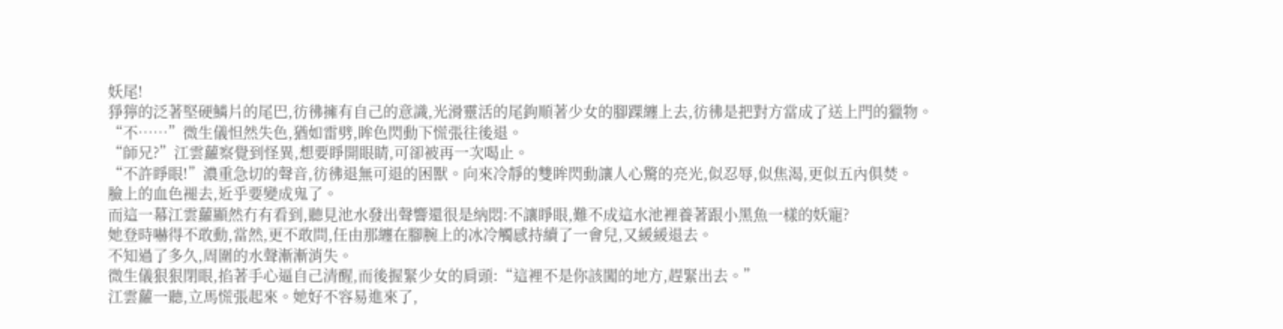妖尾!
猙獰的泛著堅硬鱗片的尾巴,彷彿擁有自己的意識,光滑靈活的尾鉤順著少女的腳踝纏上去,彷彿是把對方當成了送上門的獵物。
“不……”微生儀怛然失色,猶如雷劈,眸色閃動下慌張往後退。
“師兄?”江雲蘿察覺到怪異,想要睜開眼睛,可卻被再一次喝止。
“不許睜眼!”濃重急切的聲音,彷彿退無可退的困獸。向來冷靜的雙眸閃動讓人心驚的亮光,似忍辱,似焦渴,更似五內俱焚。
臉上的血色褪去,近乎要變成鬼了。
而這一幕江雲蘿顯然冇有看到,聽見池水發出聲響還很是納悶:不讓睜眼,難不成這水池裡養著跟小黑魚一樣的妖寵?
她登時嚇得不敢動,當然,更不敢問,任由那纏在腳腕上的冰冷觸感持續了一會兒,又緩緩退去。
不知過了多久,周圍的水聲漸漸消失。
微生儀狠狠閉眼,掐著手心逼自己清醒,而後握緊少女的肩頭:“這裡不是你該闖的地方,趕緊出去。”
江雲蘿一聽,立馬慌張起來。她好不容易進來了,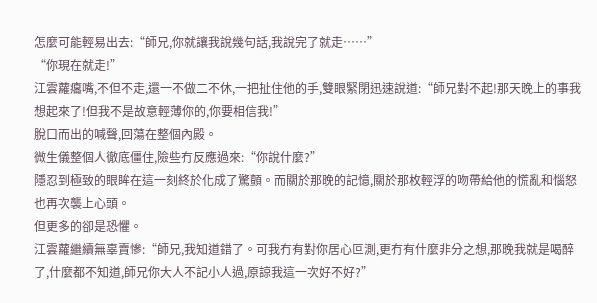怎麼可能輕易出去:“師兄,你就讓我說幾句話,我說完了就走……”
“你現在就走!”
江雲蘿癟嘴,不但不走,還一不做二不休,一把扯住他的手,雙眼緊閉迅速說道:“師兄對不起!那天晚上的事我想起來了!但我不是故意輕薄你的,你要相信我!”
脫口而出的喊聲,回蕩在整個內殿。
微生儀整個人徹底僵住,險些冇反應過來:“你說什麼?”
隱忍到極致的眼眸在這一刻終於化成了驚顫。而關於那晚的記憶,關於那枚輕浮的吻帶給他的慌亂和惱怒也再次襲上心頭。
但更多的卻是恐懼。
江雲蘿繼續無辜賣慘:“師兄,我知道錯了。可我冇有對你居心叵測,更冇有什麼非分之想,那晚我就是喝醉了,什麼都不知道,師兄你大人不記小人過,原諒我這一次好不好?”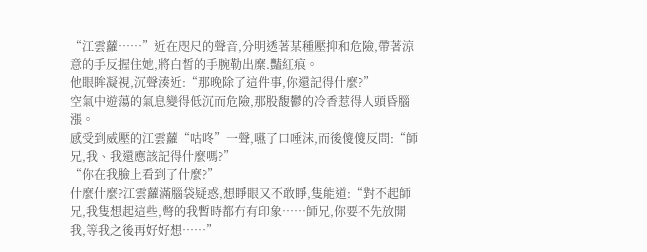“江雲蘿……”近在咫尺的聲音,分明透著某種壓抑和危險,帶著涼意的手反握住她,將白皙的手腕勒出糜.豔紅痕。
他眼眸凝視,沉聲湊近:“那晚除了這件事,你還記得什麼?”
空氣中遊蕩的氣息變得低沉而危險,那股馥鬱的冷香惹得人頭昏腦漲。
感受到威壓的江雲蘿“咕咚”一聲,嚥了口唾沫,而後傻傻反問:“師兄,我、我還應該記得什麼嗎?”
“你在我臉上看到了什麼?”
什麼什麼?江雲蘿滿腦袋疑惑,想睜眼又不敢睜,隻能道:“對不起師兄,我隻想起這些,彆的我暫時都冇有印象……師兄,你要不先放開我,等我之後再好好想……”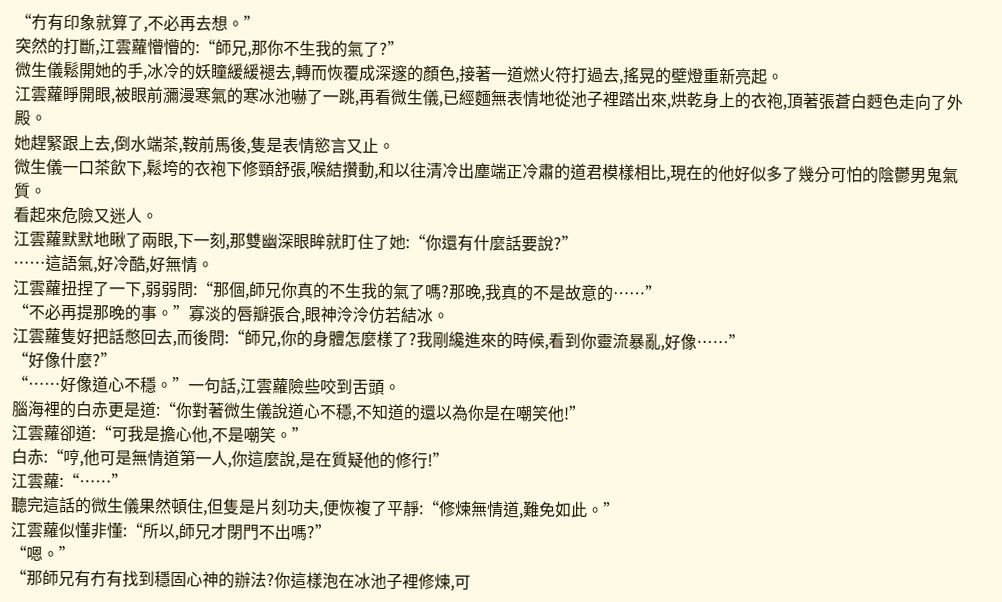“冇有印象就算了,不必再去想。”
突然的打斷,江雲蘿懵懵的:“師兄,那你不生我的氣了?”
微生儀鬆開她的手,冰冷的妖瞳緩緩褪去,轉而恢覆成深邃的顏色,接著一道燃火符打過去,搖晃的壁燈重新亮起。
江雲蘿睜開眼,被眼前瀰漫寒氣的寒冰池嚇了一跳,再看微生儀,已經麵無表情地從池子裡踏出來,烘乾身上的衣袍,頂著張蒼白麪色走向了外殿。
她趕緊跟上去,倒水端茶,鞍前馬後,隻是表情慾言又止。
微生儀一口茶飲下,鬆垮的衣袍下修頸舒張,喉結攢動,和以往清冷出塵端正冷肅的道君模樣相比,現在的他好似多了幾分可怕的陰鬱男鬼氣質。
看起來危險又迷人。
江雲蘿默默地瞅了兩眼,下一刻,那雙幽深眼眸就盯住了她:“你還有什麼話要說?”
……這語氣,好冷酷,好無情。
江雲蘿扭捏了一下,弱弱問:“那個,師兄你真的不生我的氣了嗎?那晚,我真的不是故意的……”
“不必再提那晚的事。”寡淡的唇瓣張合,眼神泠泠仿若結冰。
江雲蘿隻好把話憋回去,而後問:“師兄,你的身體怎麼樣了?我剛纔進來的時候,看到你靈流暴亂,好像……”
“好像什麼?”
“……好像道心不穩。”一句話,江雲蘿險些咬到舌頭。
腦海裡的白赤更是道:“你對著微生儀說道心不穩,不知道的還以為你是在嘲笑他!”
江雲蘿卻道:“可我是擔心他,不是嘲笑。”
白赤:“哼,他可是無情道第一人,你這麼說,是在質疑他的修行!”
江雲蘿:“……”
聽完這話的微生儀果然頓住,但隻是片刻功夫,便恢複了平靜:“修煉無情道,難免如此。”
江雲蘿似懂非懂:“所以,師兄才閉門不出嗎?”
“嗯。”
“那師兄有冇有找到穩固心神的辦法?你這樣泡在冰池子裡修煉,可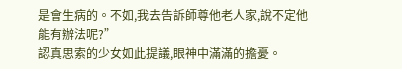是會生病的。不如,我去告訴師尊他老人家,說不定他能有辦法呢?”
認真思索的少女如此提議,眼神中滿滿的擔憂。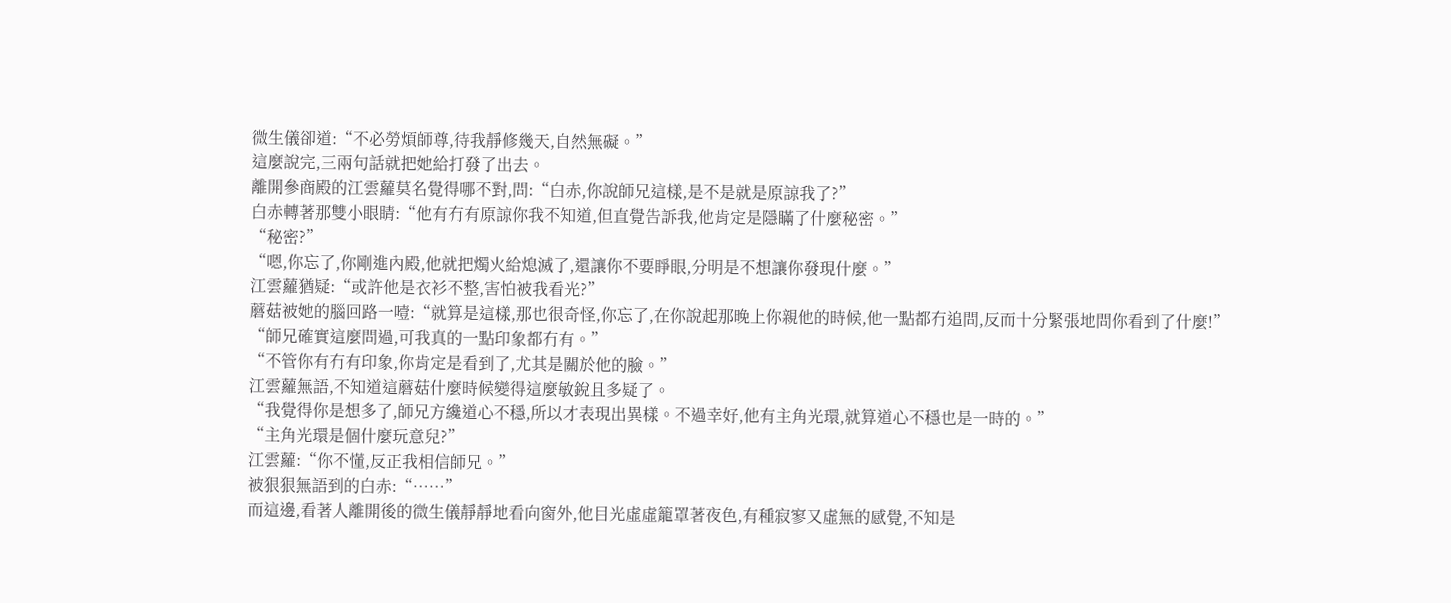微生儀卻道:“不必勞煩師尊,待我靜修幾天,自然無礙。”
這麼說完,三兩句話就把她給打發了出去。
離開參商殿的江雲蘿莫名覺得哪不對,問:“白赤,你說師兄這樣,是不是就是原諒我了?”
白赤轉著那雙小眼睛:“他有冇有原諒你我不知道,但直覺告訴我,他肯定是隱瞞了什麼秘密。”
“秘密?”
“嗯,你忘了,你剛進內殿,他就把燭火給熄滅了,還讓你不要睜眼,分明是不想讓你發現什麼。”
江雲蘿猶疑:“或許他是衣衫不整,害怕被我看光?”
蘑菇被她的腦回路一噎:“就算是這樣,那也很奇怪,你忘了,在你說起那晚上你親他的時候,他一點都冇追問,反而十分緊張地問你看到了什麼!”
“師兄確實這麼問過,可我真的一點印象都冇有。”
“不管你有冇有印象,你肯定是看到了,尤其是關於他的臉。”
江雲蘿無語,不知道這蘑菇什麼時候變得這麼敏銳且多疑了。
“我覺得你是想多了,師兄方纔道心不穩,所以才表現出異樣。不過幸好,他有主角光環,就算道心不穩也是一時的。”
“主角光環是個什麼玩意兒?”
江雲蘿:“你不懂,反正我相信師兄。”
被狠狠無語到的白赤:“……”
而這邊,看著人離開後的微生儀靜靜地看向窗外,他目光虛虛籠罩著夜色,有種寂寥又虛無的感覺,不知是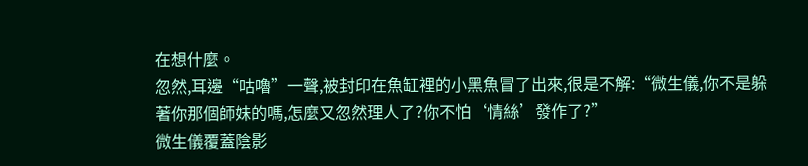在想什麼。
忽然,耳邊“咕嚕”一聲,被封印在魚缸裡的小黑魚冒了出來,很是不解:“微生儀,你不是躲著你那個師妹的嗎,怎麼又忽然理人了?你不怕‘情絲’發作了?”
微生儀覆蓋陰影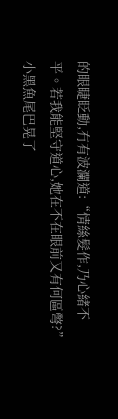的眼睫眨動,冇有波瀾道:“情絲髮作,乃心緒不平。若我能堅守道心,她在不在眼前又有何區彆?”
小黑魚尾巴晃了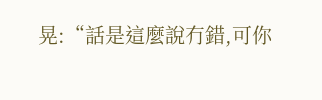晃:“話是這麼說冇錯,可你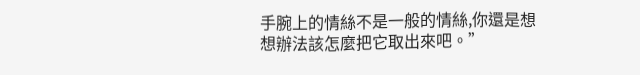手腕上的情絲不是一般的情絲,你還是想想辦法該怎麼把它取出來吧。”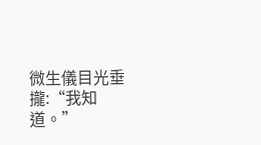微生儀目光垂攏:“我知道。”